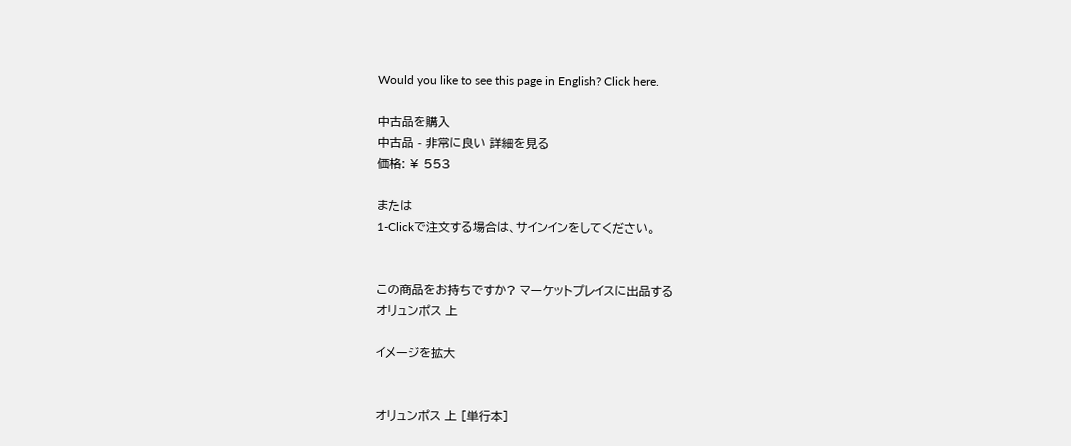Would you like to see this page in English? Click here.

中古品を購入
中古品 - 非常に良い 詳細を見る
価格: ¥ 553

または
1-Clickで注文する場合は、サインインをしてください。


この商品をお持ちですか? マーケットプレイスに出品する
オリュンポス 上

イメージを拡大


オリュンポス 上 [単行本]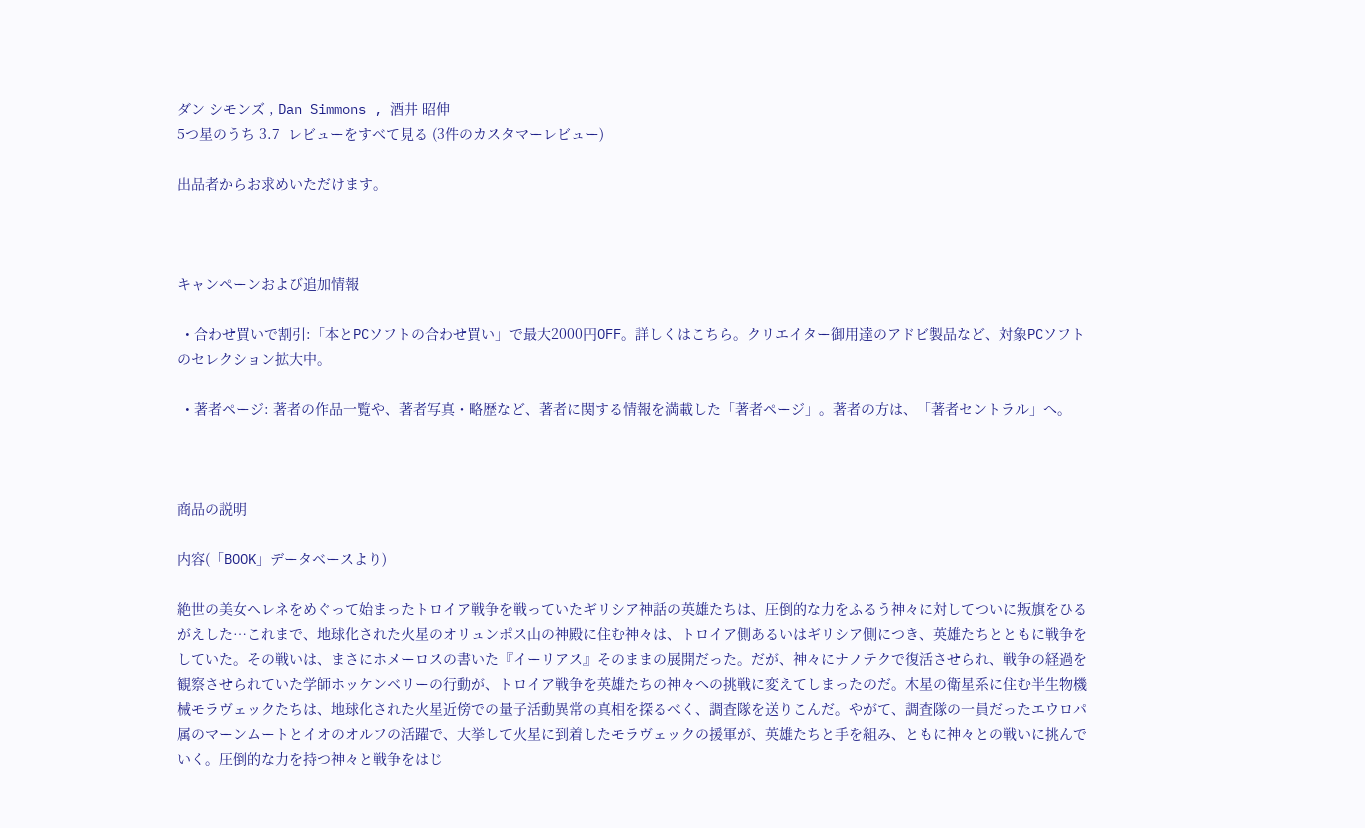ダン シモンズ , Dan Simmons , 酒井 昭伸
5つ星のうち 3.7  レビューをすべて見る (3件のカスタマーレビュー)

出品者からお求めいただけます。



キャンペーンおよび追加情報

  • 合わせ買いで割引:「本とPCソフトの合わせ買い」で最大2000円OFF。詳しくはこちら。クリエイター御用達のアドビ製品など、対象PCソフトのセレクション拡大中。

  • 著者ページ: 著者の作品一覧や、著者写真・略歴など、著者に関する情報を満載した「著者ページ」。著者の方は、「著者セントラル」へ。



商品の説明

内容(「BOOK」データベースより)

絶世の美女ヘレネをめぐって始まったトロイア戦争を戦っていたギリシア神話の英雄たちは、圧倒的な力をふるう神々に対してついに叛旗をひるがえした…これまで、地球化された火星のオリュンポス山の神殿に住む神々は、トロイア側あるいはギリシア側につき、英雄たちとともに戦争をしていた。その戦いは、まさにホメーロスの書いた『イーリアス』そのままの展開だった。だが、神々にナノテクで復活させられ、戦争の経過を観察させられていた学師ホッケンベリーの行動が、トロイア戦争を英雄たちの神々への挑戦に変えてしまったのだ。木星の衛星系に住む半生物機械モラヴェックたちは、地球化された火星近傍での量子活動異常の真相を探るべく、調査隊を送りこんだ。やがて、調査隊の一員だったエウロパ属のマーンムートとイオのオルフの活躍で、大挙して火星に到着したモラヴェックの援軍が、英雄たちと手を組み、ともに神々との戦いに挑んでいく。圧倒的な力を持つ神々と戦争をはじ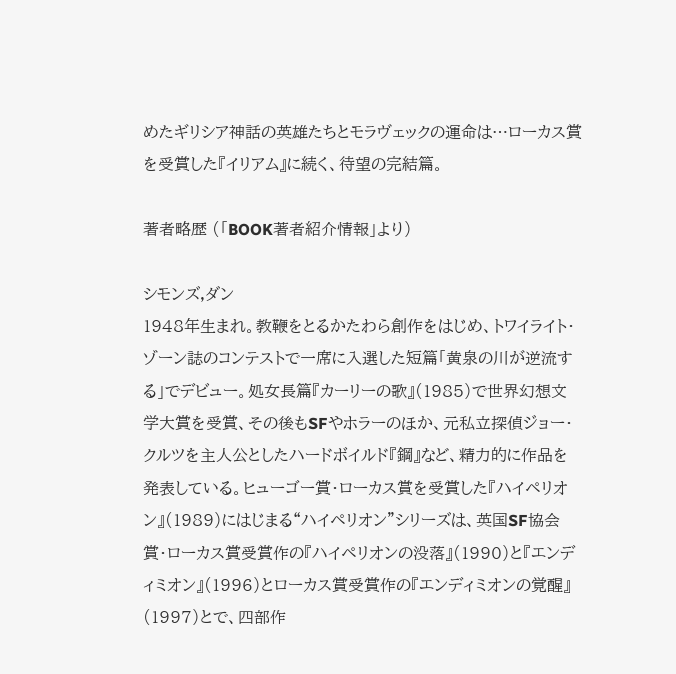めたギリシア神話の英雄たちとモラヴェックの運命は…ローカス賞を受賞した『イリアム』に続く、待望の完結篇。

著者略歴 (「BOOK著者紹介情報」より)

シモンズ,ダン
1948年生まれ。教鞭をとるかたわら創作をはじめ、トワイライト・ゾーン誌のコンテストで一席に入選した短篇「黄泉の川が逆流する」でデビュー。処女長篇『カーリーの歌』(1985)で世界幻想文学大賞を受賞、その後もSFやホラーのほか、元私立探偵ジョー・クルツを主人公としたハードボイルド『鋼』など、精力的に作品を発表している。ヒューゴー賞・ローカス賞を受賞した『ハイペリオン』(1989)にはじまる“ハイペリオン”シリーズは、英国SF協会賞・ローカス賞受賞作の『ハイペリオンの没落』(1990)と『エンディミオン』(1996)とローカス賞受賞作の『エンディミオンの覚醒』(1997)とで、四部作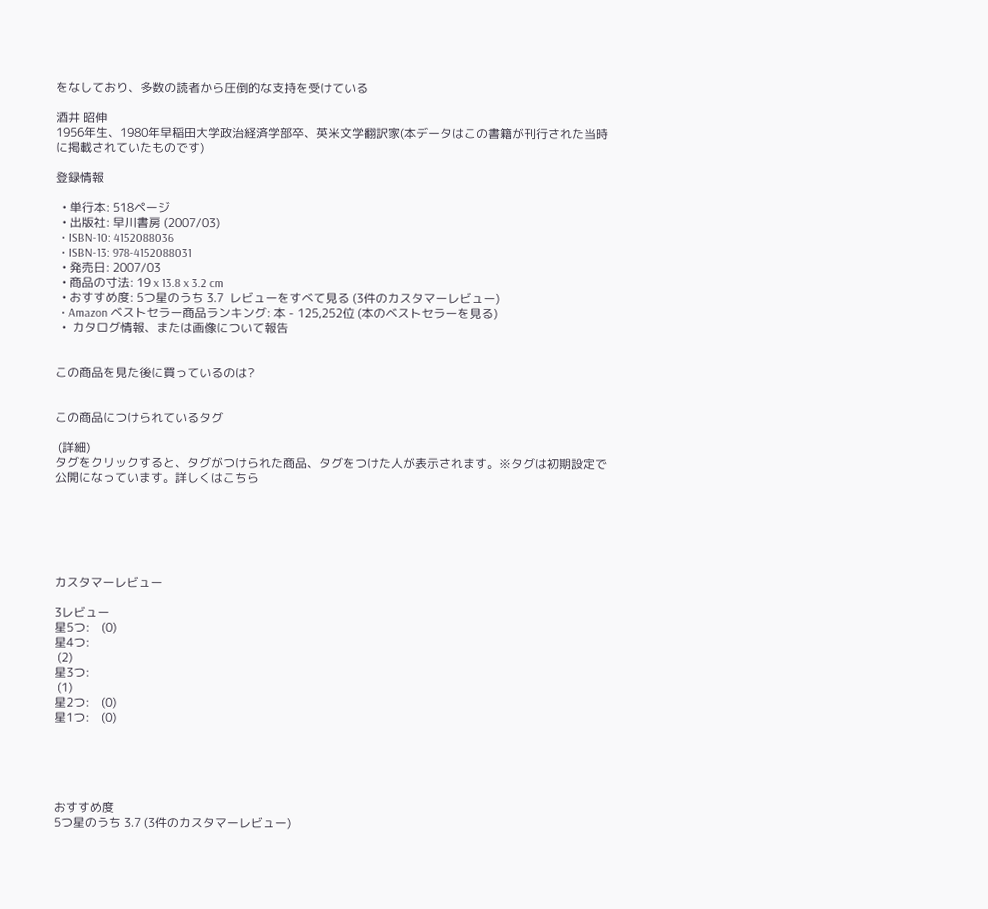をなしており、多数の読者から圧倒的な支持を受けている

酒井 昭伸
1956年生、1980年早稲田大学政治経済学部卒、英米文学翻訳家(本データはこの書籍が刊行された当時に掲載されていたものです)

登録情報

  • 単行本: 518ページ
  • 出版社: 早川書房 (2007/03)
  • ISBN-10: 4152088036
  • ISBN-13: 978-4152088031
  • 発売日: 2007/03
  • 商品の寸法: 19 x 13.8 x 3.2 cm
  • おすすめ度: 5つ星のうち 3.7  レビューをすべて見る (3件のカスタマーレビュー)
  • Amazon ベストセラー商品ランキング: 本 - 125,252位 (本のベストセラーを見る)
  •  カタログ情報、または画像について報告


この商品を見た後に買っているのは?


この商品につけられているタグ

 (詳細)
タグをクリックすると、タグがつけられた商品、タグをつけた人が表示されます。※タグは初期設定で公開になっています。詳しくはこちら






カスタマーレビュー

3レビュー
星5つ:    (0)
星4つ:
 (2)
星3つ:
 (1)
星2つ:    (0)
星1つ:    (0)





おすすめ度
5つ星のうち 3.7 (3件のカスタマーレビュー)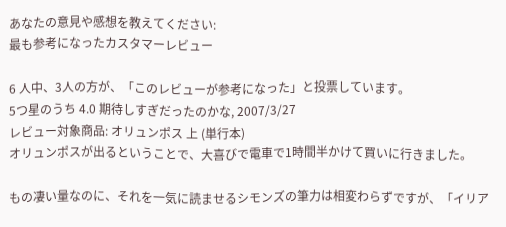あなたの意見や感想を教えてください:
最も参考になったカスタマーレビュー

6 人中、3人の方が、「このレビューが参考になった」と投票しています。
5つ星のうち 4.0 期待しすぎだったのかな, 2007/3/27
レビュー対象商品: オリュンポス 上 (単行本)
オリュンポスが出るということで、大喜びで電車で1時間半かけて買いに行きました。

もの凄い量なのに、それを一気に読ませるシモンズの筆力は相変わらずですが、「イリア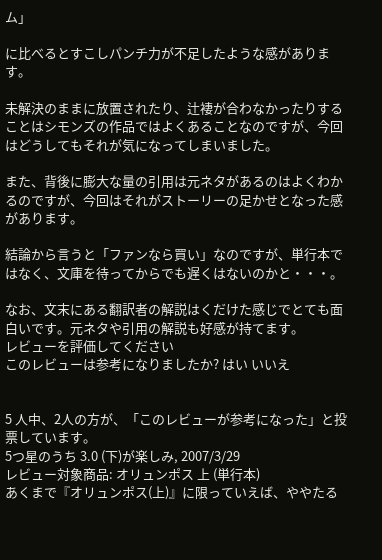ム」

に比べるとすこしパンチ力が不足したような感があります。

未解決のままに放置されたり、辻褄が合わなかったりすることはシモンズの作品ではよくあることなのですが、今回はどうしてもそれが気になってしまいました。

また、背後に膨大な量の引用は元ネタがあるのはよくわかるのですが、今回はそれがストーリーの足かせとなった感があります。

結論から言うと「ファンなら買い」なのですが、単行本ではなく、文庫を待ってからでも遅くはないのかと・・・。

なお、文末にある翻訳者の解説はくだけた感じでとても面白いです。元ネタや引用の解説も好感が持てます。
レビューを評価してください
このレビューは参考になりましたか? はい いいえ


5 人中、2人の方が、「このレビューが参考になった」と投票しています。
5つ星のうち 3.0 (下)が楽しみ, 2007/3/29
レビュー対象商品: オリュンポス 上 (単行本)
あくまで『オリュンポス(上)』に限っていえば、ややたる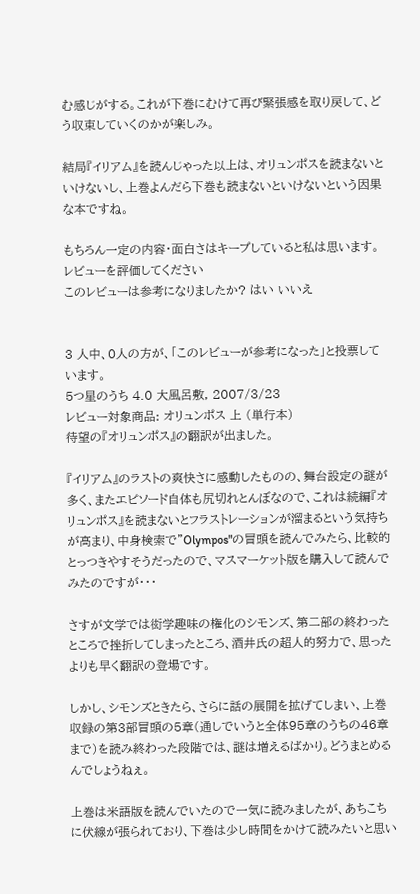む感じがする。これが下巻にむけて再び緊張感を取り戻して、どう収束していくのかが楽しみ。

結局『イリアム』を読んじゃった以上は、オリュンポスを読まないといけないし、上巻よんだら下巻も読まないといけないという因果な本ですね。

もちろん一定の内容・面白さはキープしていると私は思います。
レビューを評価してください
このレビューは参考になりましたか? はい いいえ


3 人中、0人の方が、「このレビューが参考になった」と投票しています。
5つ星のうち 4.0 大風呂敷, 2007/3/23
レビュー対象商品: オリュンポス 上 (単行本)
待望の『オリュンポス』の翻訳が出ました。

『イリアム』のラストの爽快さに感動したものの、舞台設定の謎が多く、またエピソード自体も尻切れとんぼなので、これは続編『オリュンポス』を読まないとフラストレーションが溜まるという気持ちが高まり、中身検索で"Olympos"の冒頭を読んでみたら、比較的とっつきやすそうだったので、マスマーケット版を購入して読んでみたのですが・・・

さすが文学では衒学趣味の権化のシモンズ、第二部の終わったところで挫折してしまったところ、酒井氏の超人的努力で、思ったよりも早く翻訳の登場です。

しかし、シモンズときたら、さらに話の展開を拡げてしまい、上巻収録の第3部冒頭の5章(通しでいうと全体95章のうちの46章まで)を読み終わった段階では、謎は増えるばかり。どうまとめるんでしょうねぇ。

上巻は米語版を読んでいたので一気に読みましたが、あちこちに伏線が張られており、下巻は少し時間をかけて読みたいと思い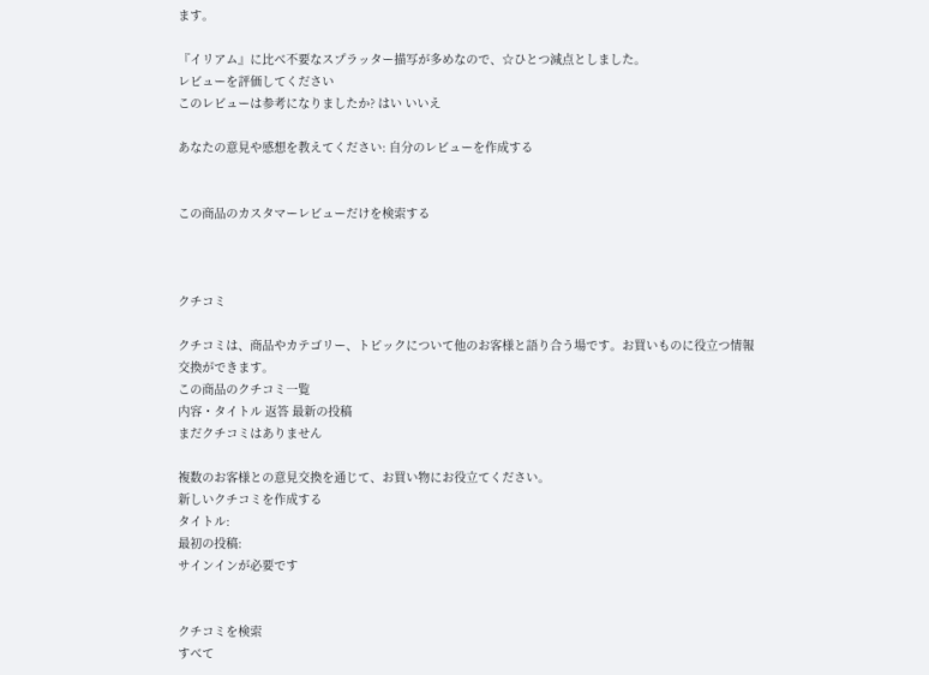ます。

『イリアム』に比べ不要なスプラッター描写が多めなので、☆ひとつ減点としました。
レビューを評価してください
このレビューは参考になりましたか? はい いいえ

あなたの意見や感想を教えてください: 自分のレビューを作成する


この商品のカスタマーレビューだけを検索する



クチコミ

クチコミは、商品やカテゴリー、トピックについて他のお客様と語り合う場です。お買いものに役立つ情報交換ができます。
この商品のクチコミ一覧
内容・タイトル 返答 最新の投稿
まだクチコミはありません

複数のお客様との意見交換を通じて、お買い物にお役立てください。
新しいクチコミを作成する
タイトル:
最初の投稿:
サインインが必要です


クチコミを検索
すべて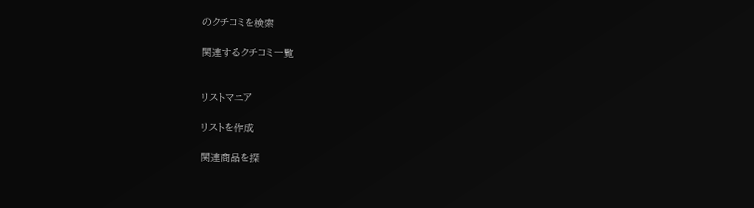のクチコミを検索

関連するクチコミ一覧


リストマニア

リストを作成

関連商品を探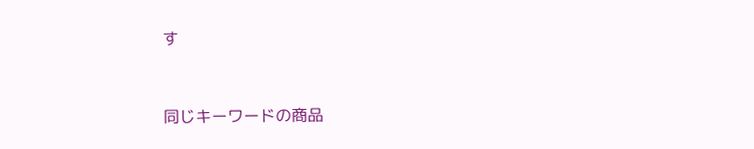す


同じキーワードの商品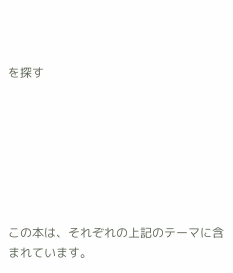を探す







この本は、それぞれの上記のテーマに含まれています。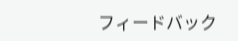フィードバック